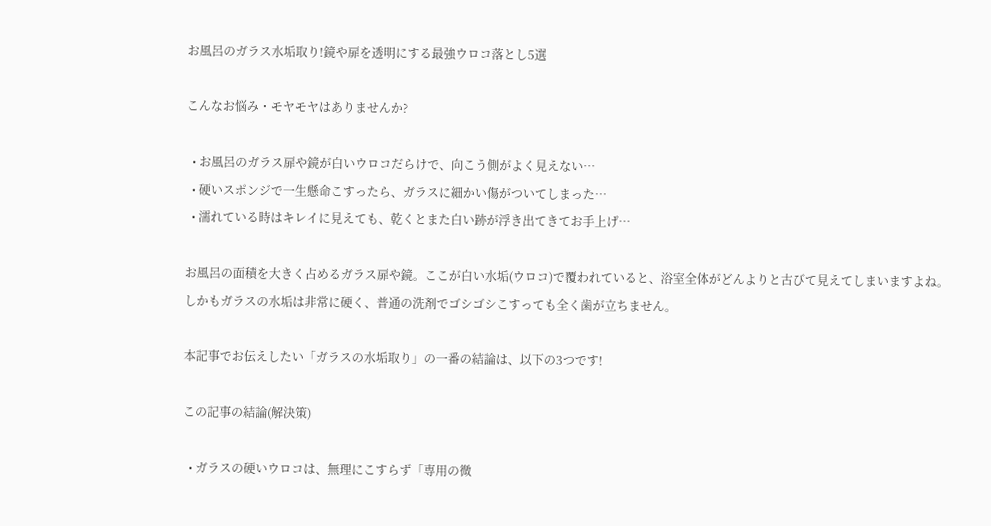お風呂のガラス水垢取り!鏡や扉を透明にする最強ウロコ落とし5選

こんなお悩み・モヤモヤはありませんか?

  • お風呂のガラス扉や鏡が白いウロコだらけで、向こう側がよく見えない…
  • 硬いスポンジで一生懸命こすったら、ガラスに細かい傷がついてしまった…
  • 濡れている時はキレイに見えても、乾くとまた白い跡が浮き出てきてお手上げ…

お風呂の面積を大きく占めるガラス扉や鏡。ここが白い水垢(ウロコ)で覆われていると、浴室全体がどんよりと古びて見えてしまいますよね。しかもガラスの水垢は非常に硬く、普通の洗剤でゴシゴシこすっても全く歯が立ちません。

本記事でお伝えしたい「ガラスの水垢取り」の一番の結論は、以下の3つです!

この記事の結論(解決策)

  • ガラスの硬いウロコは、無理にこすらず「専用の微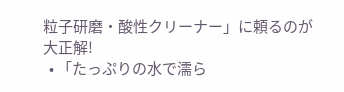粒子研磨・酸性クリーナー」に頼るのが大正解!
  • 「たっぷりの水で濡ら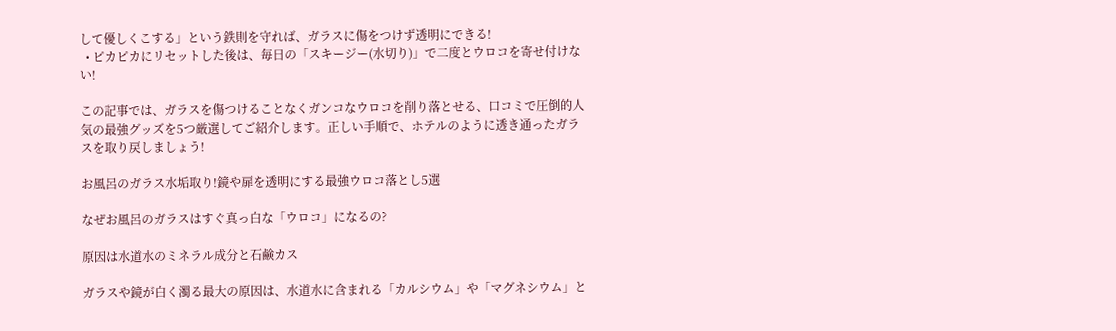して優しくこする」という鉄則を守れば、ガラスに傷をつけず透明にできる!
  • ピカピカにリセットした後は、毎日の「スキージー(水切り)」で二度とウロコを寄せ付けない!

この記事では、ガラスを傷つけることなくガンコなウロコを削り落とせる、口コミで圧倒的人気の最強グッズを5つ厳選してご紹介します。正しい手順で、ホテルのように透き通ったガラスを取り戻しましょう!

お風呂のガラス水垢取り!鏡や扉を透明にする最強ウロコ落とし5選

なぜお風呂のガラスはすぐ真っ白な「ウロコ」になるの?

原因は水道水のミネラル成分と石鹸カス

ガラスや鏡が白く濁る最大の原因は、水道水に含まれる「カルシウム」や「マグネシウム」と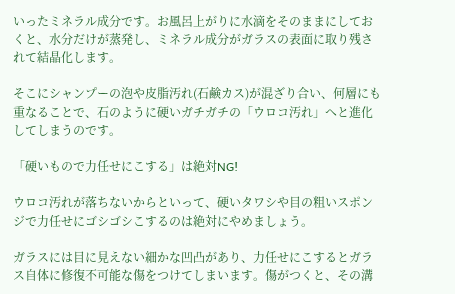いったミネラル成分です。お風呂上がりに水滴をそのままにしておくと、水分だけが蒸発し、ミネラル成分がガラスの表面に取り残されて結晶化します。

そこにシャンプーの泡や皮脂汚れ(石鹸カス)が混ざり合い、何層にも重なることで、石のように硬いガチガチの「ウロコ汚れ」へと進化してしまうのです。

「硬いもので力任せにこする」は絶対NG!

ウロコ汚れが落ちないからといって、硬いタワシや目の粗いスポンジで力任せにゴシゴシこするのは絶対にやめましょう。

ガラスには目に見えない細かな凹凸があり、力任せにこするとガラス自体に修復不可能な傷をつけてしまいます。傷がつくと、その溝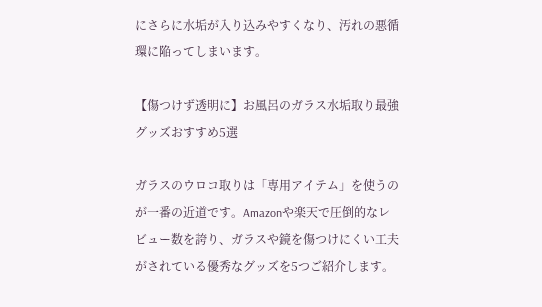にさらに水垢が入り込みやすくなり、汚れの悪循環に陥ってしまいます。

【傷つけず透明に】お風呂のガラス水垢取り最強グッズおすすめ5選

ガラスのウロコ取りは「専用アイテム」を使うのが一番の近道です。Amazonや楽天で圧倒的なレビュー数を誇り、ガラスや鏡を傷つけにくい工夫がされている優秀なグッズを5つご紹介します。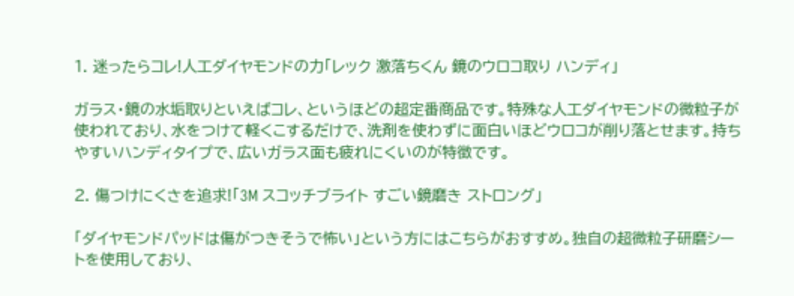1. 迷ったらコレ!人工ダイヤモンドの力「レック 激落ちくん 鏡のウロコ取り ハンディ」

ガラス・鏡の水垢取りといえばコレ、というほどの超定番商品です。特殊な人工ダイヤモンドの微粒子が使われており、水をつけて軽くこするだけで、洗剤を使わずに面白いほどウロコが削り落とせます。持ちやすいハンディタイプで、広いガラス面も疲れにくいのが特徴です。

2. 傷つけにくさを追求!「3M スコッチブライト すごい鏡磨き ストロング」

「ダイヤモンドパッドは傷がつきそうで怖い」という方にはこちらがおすすめ。独自の超微粒子研磨シートを使用しており、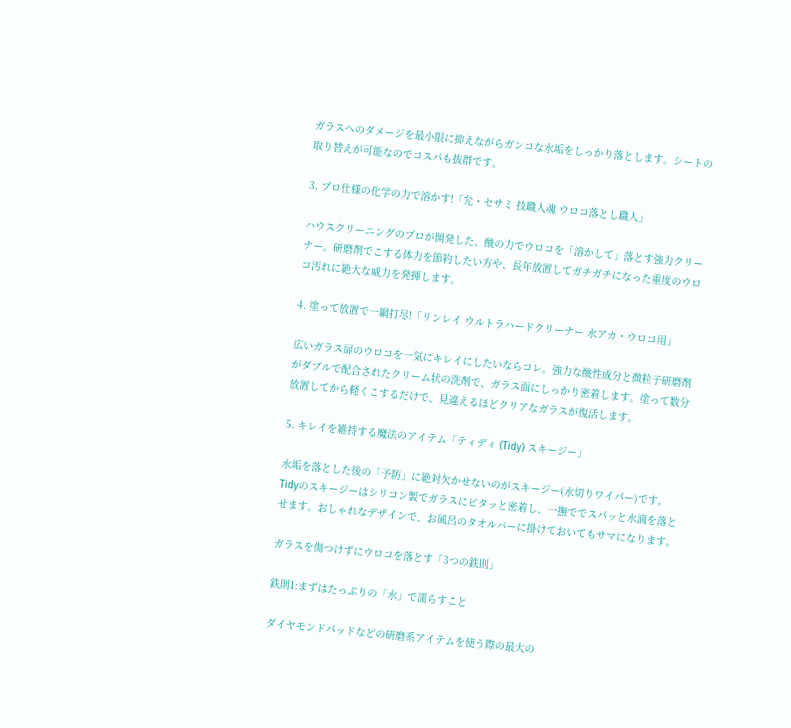ガラスへのダメージを最小限に抑えながらガンコな水垢をしっかり落とします。シートの取り替えが可能なのでコスパも抜群です。

3. プロ仕様の化学の力で溶かす!「允・セサミ 技職人魂 ウロコ落とし職人」

ハウスクリーニングのプロが開発した、酸の力でウロコを「溶かして」落とす強力クリーナー。研磨剤でこする体力を節約したい方や、長年放置してガチガチになった重度のウロコ汚れに絶大な威力を発揮します。

4. 塗って放置で一網打尽!「リンレイ ウルトラハードクリーナー 水アカ・ウロコ用」

広いガラス扉のウロコを一気にキレイにしたいならコレ。強力な酸性成分と微粒子研磨剤がダブルで配合されたクリーム状の洗剤で、ガラス面にしっかり密着します。塗って数分放置してから軽くこするだけで、見違えるほどクリアなガラスが復活します。

5. キレイを維持する魔法のアイテム「ティディ (Tidy) スキージー」

水垢を落とした後の「予防」に絶対欠かせないのがスキージー(水切りワイパー)です。Tidyのスキージーはシリコン製でガラスにピタッと密着し、一撫ででスパッと水滴を落とせます。おしゃれなデザインで、お風呂のタオルバーに掛けておいてもサマになります。

ガラスを傷つけずにウロコを落とす「3つの鉄則」

鉄則1:まずはたっぷりの「水」で濡らすこと

ダイヤモンドパッドなどの研磨系アイテムを使う際の最大の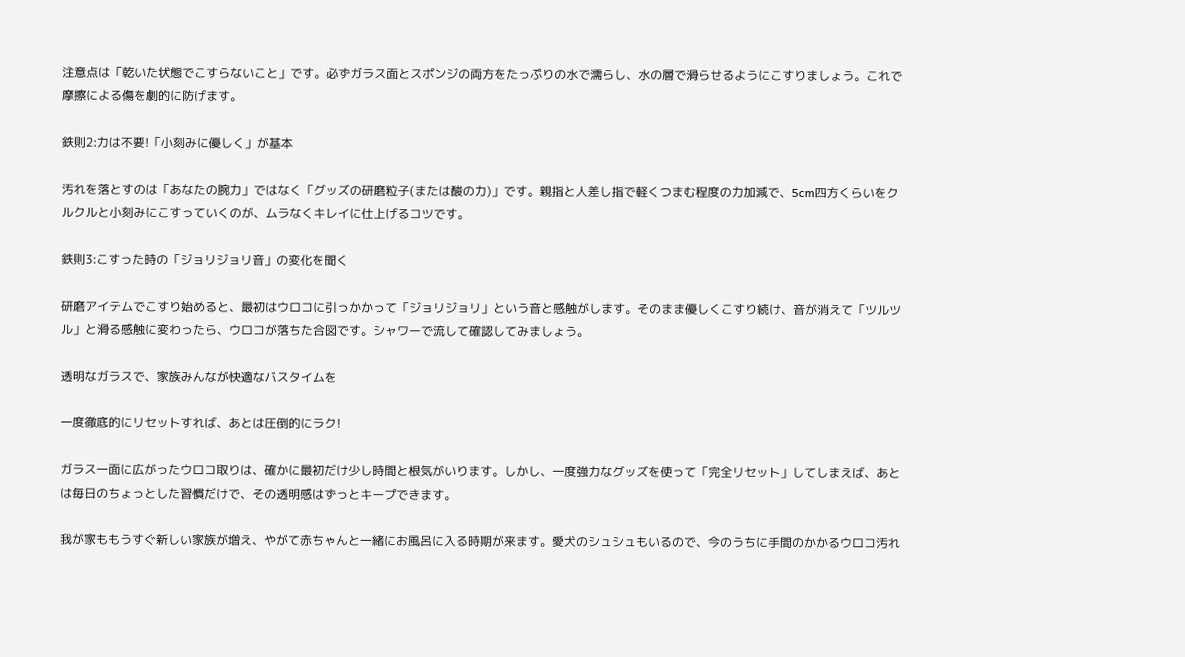注意点は「乾いた状態でこすらないこと」です。必ずガラス面とスポンジの両方をたっぷりの水で濡らし、水の層で滑らせるようにこすりましょう。これで摩擦による傷を劇的に防げます。

鉄則2:力は不要!「小刻みに優しく」が基本

汚れを落とすのは「あなたの腕力」ではなく「グッズの研磨粒子(または酸の力)」です。親指と人差し指で軽くつまむ程度の力加減で、5cm四方くらいをクルクルと小刻みにこすっていくのが、ムラなくキレイに仕上げるコツです。

鉄則3:こすった時の「ジョリジョリ音」の変化を聞く

研磨アイテムでこすり始めると、最初はウロコに引っかかって「ジョリジョリ」という音と感触がします。そのまま優しくこすり続け、音が消えて「ツルツル」と滑る感触に変わったら、ウロコが落ちた合図です。シャワーで流して確認してみましょう。

透明なガラスで、家族みんなが快適なバスタイムを

一度徹底的にリセットすれば、あとは圧倒的にラク!

ガラス一面に広がったウロコ取りは、確かに最初だけ少し時間と根気がいります。しかし、一度強力なグッズを使って「完全リセット」してしまえば、あとは毎日のちょっとした習慣だけで、その透明感はずっとキープできます。

我が家ももうすぐ新しい家族が増え、やがて赤ちゃんと一緒にお風呂に入る時期が来ます。愛犬のシュシュもいるので、今のうちに手間のかかるウロコ汚れ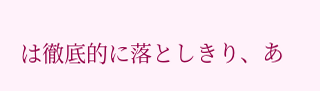は徹底的に落としきり、あ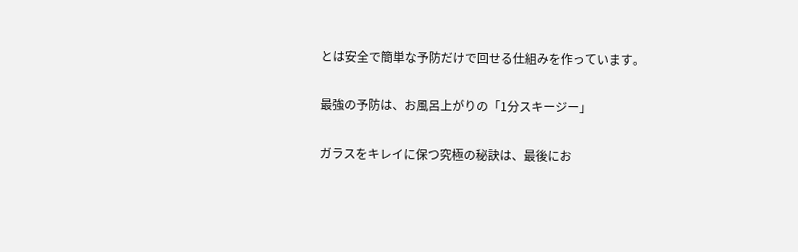とは安全で簡単な予防だけで回せる仕組みを作っています。

最強の予防は、お風呂上がりの「1分スキージー」

ガラスをキレイに保つ究極の秘訣は、最後にお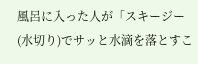風呂に入った人が「スキージー(水切り)でサッと水滴を落とすこ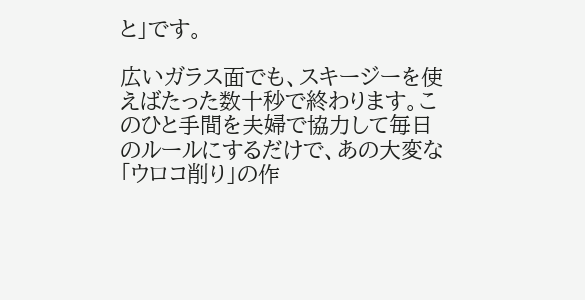と」です。

広いガラス面でも、スキージーを使えばたった数十秒で終わります。このひと手間を夫婦で協力して毎日のルールにするだけで、あの大変な「ウロコ削り」の作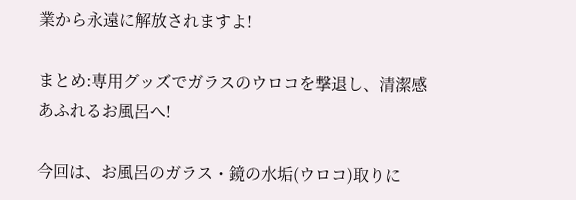業から永遠に解放されますよ!

まとめ:専用グッズでガラスのウロコを撃退し、清潔感あふれるお風呂へ!

今回は、お風呂のガラス・鏡の水垢(ウロコ)取りに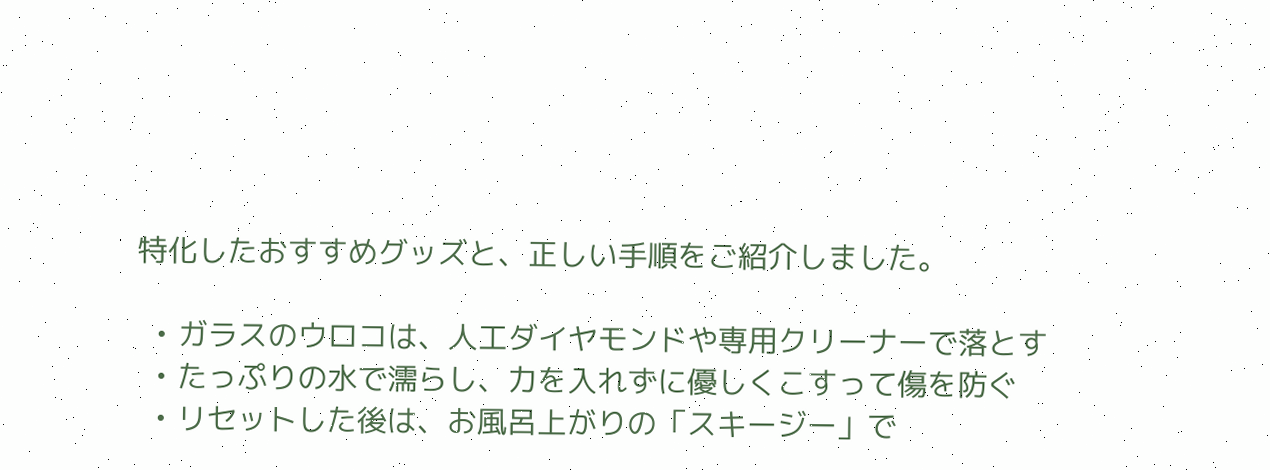特化したおすすめグッズと、正しい手順をご紹介しました。

  • ガラスのウロコは、人工ダイヤモンドや専用クリーナーで落とす
  • たっぷりの水で濡らし、力を入れずに優しくこすって傷を防ぐ
  • リセットした後は、お風呂上がりの「スキージー」で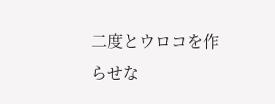二度とウロコを作らせな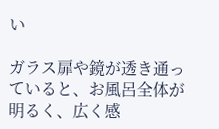い

ガラス扉や鏡が透き通っていると、お風呂全体が明るく、広く感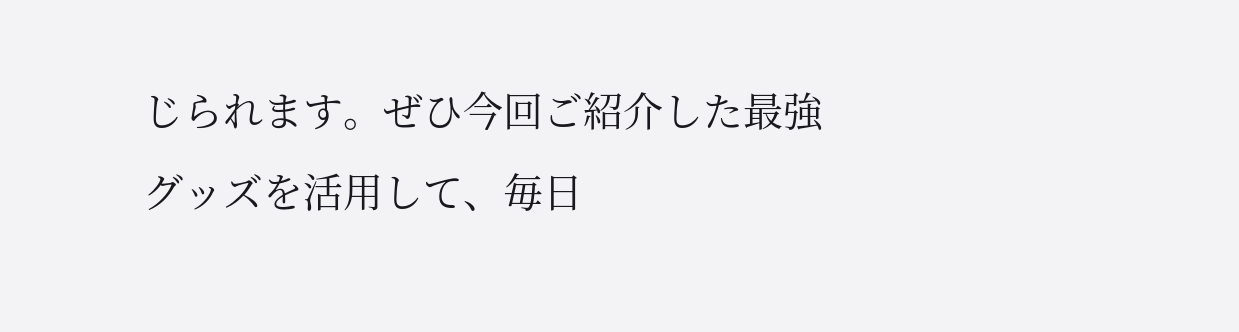じられます。ぜひ今回ご紹介した最強グッズを活用して、毎日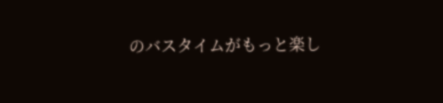のバスタイムがもっと楽し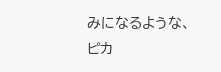みになるような、ピカ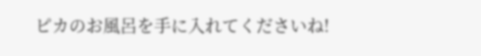ピカのお風呂を手に入れてくださいね!